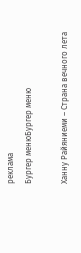реклама
Бургер менюБургер меню

Ханну Райяниеми – Страна вечного лета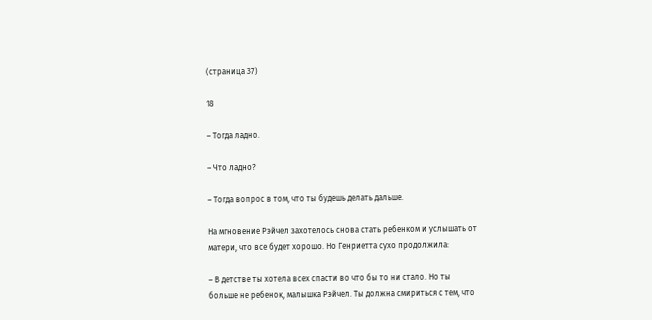(страница 37)

18

– Тогда ладно.

– Что ладно?

– Тогда вопрос в том, что ты будешь делать дальше.

На мгновение Рэйчел захотелось снова стать ребенком и услышать от матери, что все будет хорошо. Но Генриетта сухо продолжила:

– В детстве ты хотела всех спасти во что бы то ни стало. Но ты больше не ребенок, малышка Рэйчел. Ты должна смириться с тем, что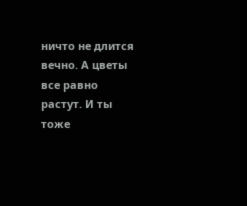ничто не длится вечно. А цветы все равно растут. И ты тоже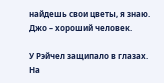найдешь свои цветы, я знаю. Джо – хороший человек.

У Рэйчел защипало в глазах. На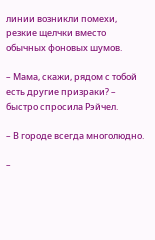линии возникли помехи, резкие щелчки вместо обычных фоновых шумов.

– Мама, скажи, рядом с тобой есть другие призраки? – быстро спросила Рэйчел.

– В городе всегда многолюдно.

–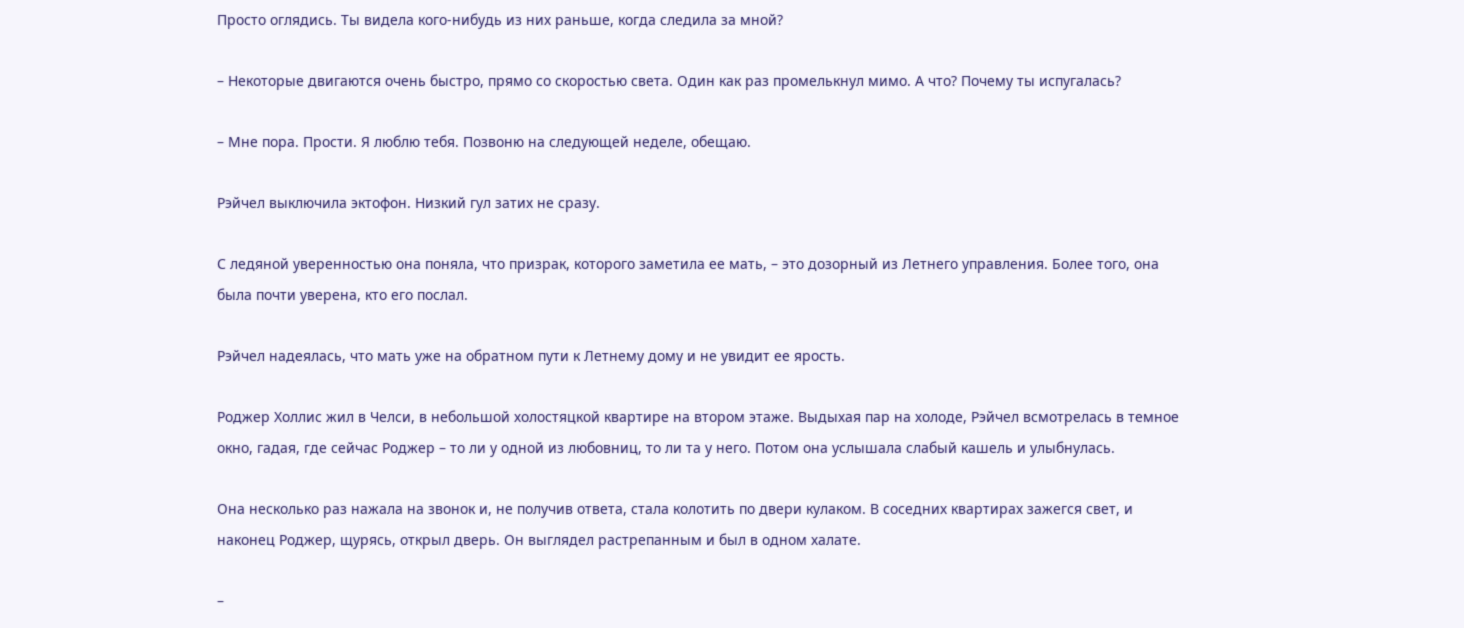Просто оглядись. Ты видела кого-нибудь из них раньше, когда следила за мной?

– Некоторые двигаются очень быстро, прямо со скоростью света. Один как раз промелькнул мимо. А что? Почему ты испугалась?

– Мне пора. Прости. Я люблю тебя. Позвоню на следующей неделе, обещаю.

Рэйчел выключила эктофон. Низкий гул затих не сразу.

С ледяной уверенностью она поняла, что призрак, которого заметила ее мать, – это дозорный из Летнего управления. Более того, она была почти уверена, кто его послал.

Рэйчел надеялась, что мать уже на обратном пути к Летнему дому и не увидит ее ярость.

Роджер Холлис жил в Челси, в небольшой холостяцкой квартире на втором этаже. Выдыхая пар на холоде, Рэйчел всмотрелась в темное окно, гадая, где сейчас Роджер – то ли у одной из любовниц, то ли та у него. Потом она услышала слабый кашель и улыбнулась.

Она несколько раз нажала на звонок и, не получив ответа, стала колотить по двери кулаком. В соседних квартирах зажегся свет, и наконец Роджер, щурясь, открыл дверь. Он выглядел растрепанным и был в одном халате.

–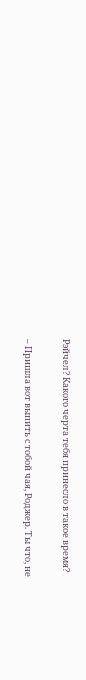Рэйчел? Какого черта тебя принесло в такое время?

– Пришла вот выпить с тобой чая, Роджер. Ты что, не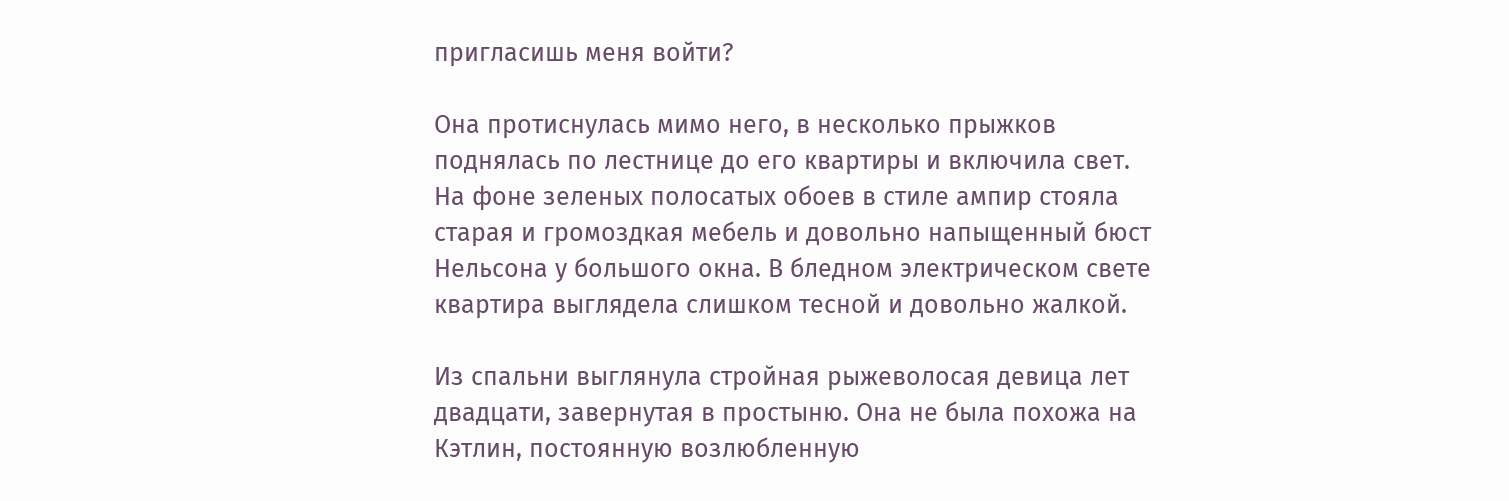пригласишь меня войти?

Она протиснулась мимо него, в несколько прыжков поднялась по лестнице до его квартиры и включила свет. На фоне зеленых полосатых обоев в стиле ампир стояла старая и громоздкая мебель и довольно напыщенный бюст Нельсона у большого окна. В бледном электрическом свете квартира выглядела слишком тесной и довольно жалкой.

Из спальни выглянула стройная рыжеволосая девица лет двадцати, завернутая в простыню. Она не была похожа на Кэтлин, постоянную возлюбленную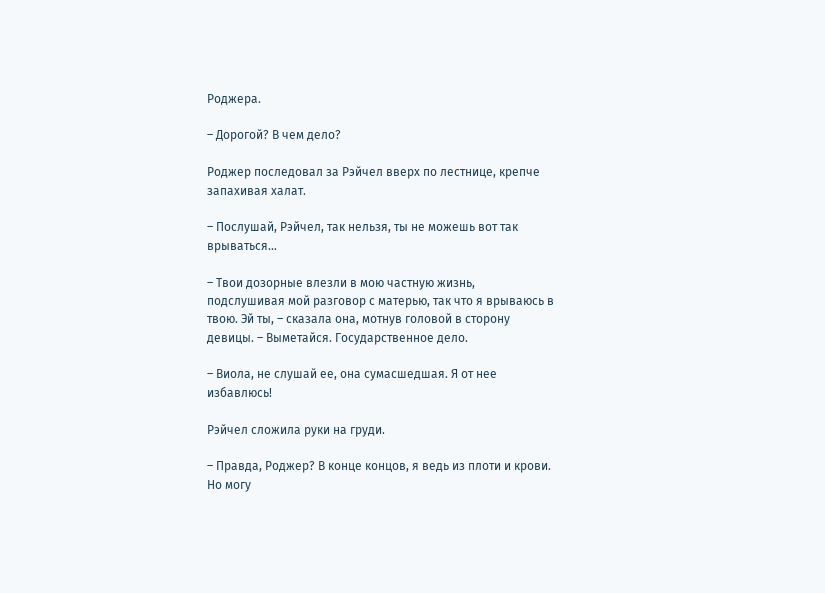Роджера.

– Дорогой? В чем дело?

Роджер последовал за Рэйчел вверх по лестнице, крепче запахивая халат.

– Послушай, Рэйчел, так нельзя, ты не можешь вот так врываться…

– Твои дозорные влезли в мою частную жизнь, подслушивая мой разговор с матерью, так что я врываюсь в твою. Эй ты, – сказала она, мотнув головой в сторону девицы. – Выметайся. Государственное дело.

– Виола, не слушай ее, она сумасшедшая. Я от нее избавлюсь!

Рэйчел сложила руки на груди.

– Правда, Роджер? В конце концов, я ведь из плоти и крови. Но могу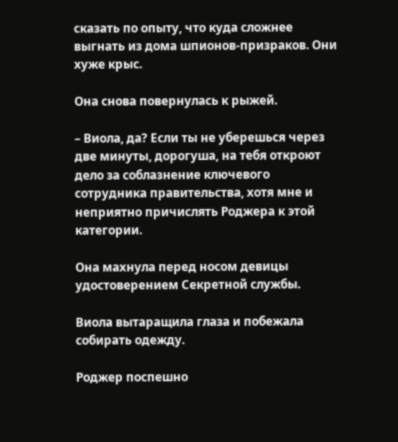сказать по опыту, что куда сложнее выгнать из дома шпионов-призраков. Они хуже крыс.

Она снова повернулась к рыжей.

– Виола, да? Если ты не уберешься через две минуты, дорогуша, на тебя откроют дело за соблазнение ключевого сотрудника правительства, хотя мне и неприятно причислять Роджера к этой категории.

Она махнула перед носом девицы удостоверением Секретной службы.

Виола вытаращила глаза и побежала собирать одежду.

Роджер поспешно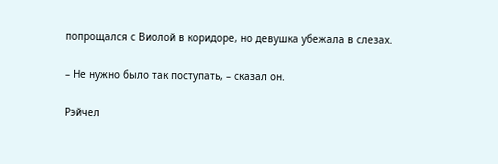попрощался с Виолой в коридоре, но девушка убежала в слезах.

– Не нужно было так поступать, – сказал он.

Рэйчел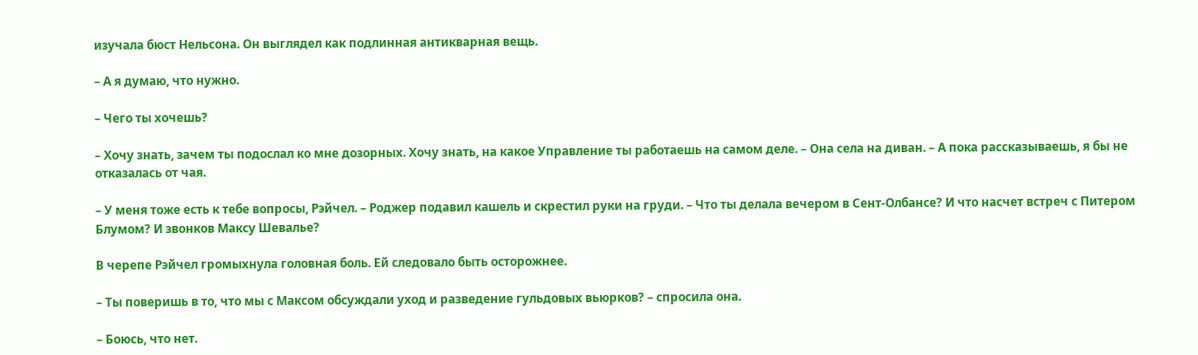изучала бюст Нельсона. Он выглядел как подлинная антикварная вещь.

– А я думаю, что нужно.

– Чего ты хочешь?

– Хочу знать, зачем ты подослал ко мне дозорных. Хочу знать, на какое Управление ты работаешь на самом деле. – Она села на диван. – А пока рассказываешь, я бы не отказалась от чая.

– У меня тоже есть к тебе вопросы, Рэйчел. – Роджер подавил кашель и скрестил руки на груди. – Что ты делала вечером в Сент-Олбансе? И что насчет встреч с Питером Блумом? И звонков Максу Шевалье?

В черепе Рэйчел громыхнула головная боль. Ей следовало быть осторожнее.

– Ты поверишь в то, что мы с Максом обсуждали уход и разведение гульдовых вьюрков? – спросила она.

– Боюсь, что нет.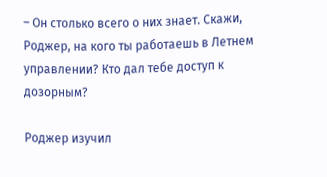– Он столько всего о них знает. Скажи, Роджер, на кого ты работаешь в Летнем управлении? Кто дал тебе доступ к дозорным?

Роджер изучил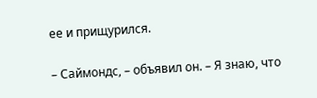ее и прищурился.

– Саймондс, – объявил он. – Я знаю, что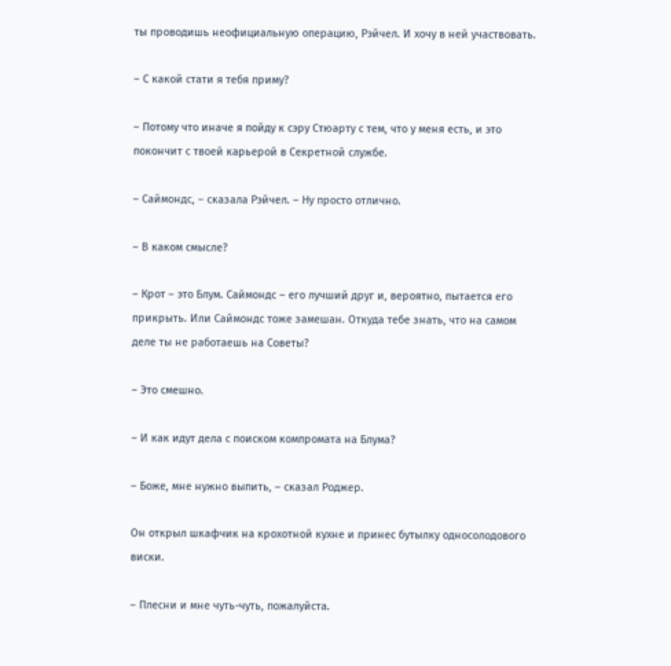ты проводишь неофициальную операцию, Рэйчел. И хочу в ней участвовать.

– С какой стати я тебя приму?

– Потому что иначе я пойду к сэру Стюарту с тем, что у меня есть, и это покончит с твоей карьерой в Секретной службе.

– Саймондс, – сказала Рэйчел. – Ну просто отлично.

– В каком смысле?

– Крот – это Блум. Саймондс – его лучший друг и, вероятно, пытается его прикрыть. Или Саймондс тоже замешан. Откуда тебе знать, что на самом деле ты не работаешь на Советы?

– Это смешно.

– И как идут дела с поиском компромата на Блума?

– Боже, мне нужно выпить, – сказал Роджер.

Он открыл шкафчик на крохотной кухне и принес бутылку односолодового виски.

– Плесни и мне чуть-чуть, пожалуйста.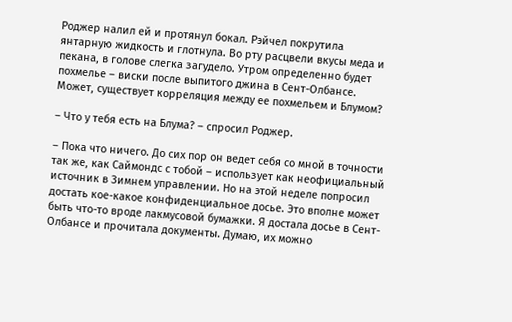Роджер налил ей и протянул бокал. Рэйчел покрутила янтарную жидкость и глотнула. Во рту расцвели вкусы меда и пекана, в голове слегка загудело. Утром определенно будет похмелье – виски после выпитого джина в Сент-Олбансе. Может, существует корреляция между ее похмельем и Блумом?

– Что у тебя есть на Блума? – спросил Роджер.

– Пока что ничего. До сих пор он ведет себя со мной в точности так же, как Саймондс с тобой – использует как неофициальный источник в Зимнем управлении. Но на этой неделе попросил достать кое-какое конфиденциальное досье. Это вполне может быть что-то вроде лакмусовой бумажки. Я достала досье в Сент-Олбансе и прочитала документы. Думаю, их можно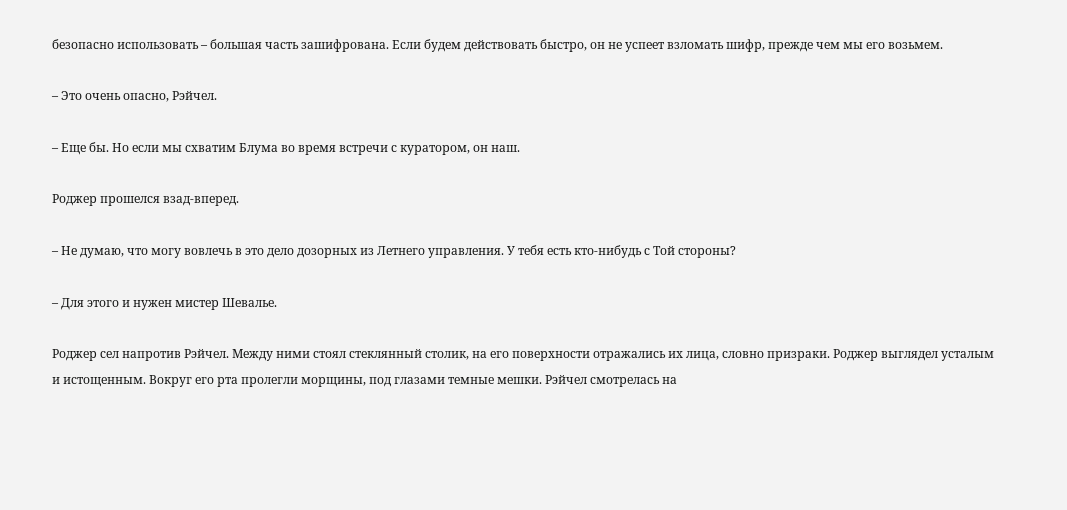безопасно использовать – большая часть зашифрована. Если будем действовать быстро, он не успеет взломать шифр, прежде чем мы его возьмем.

– Это очень опасно, Рэйчел.

– Еще бы. Но если мы схватим Блума во время встречи с куратором, он наш.

Роджер прошелся взад-вперед.

– Не думаю, что могу вовлечь в это дело дозорных из Летнего управления. У тебя есть кто-нибудь с Той стороны?

– Для этого и нужен мистер Шевалье.

Роджер сел напротив Рэйчел. Между ними стоял стеклянный столик, на его поверхности отражались их лица, словно призраки. Роджер выглядел усталым и истощенным. Вокруг его рта пролегли морщины, под глазами темные мешки. Рэйчел смотрелась на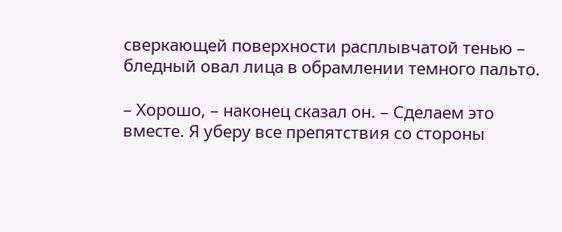сверкающей поверхности расплывчатой тенью – бледный овал лица в обрамлении темного пальто.

– Хорошо, – наконец сказал он. – Сделаем это вместе. Я уберу все препятствия со стороны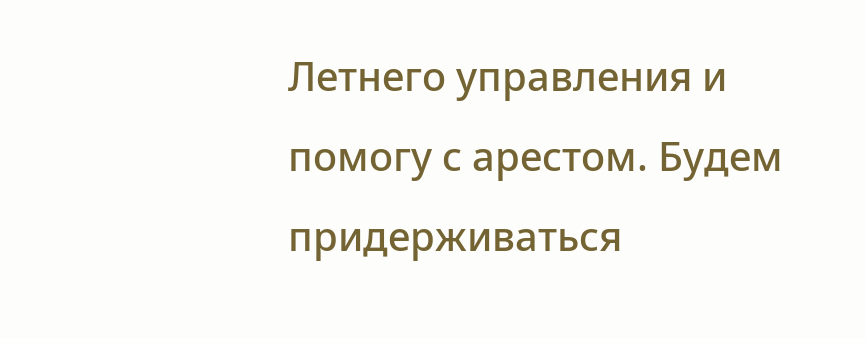Летнего управления и помогу с арестом. Будем придерживаться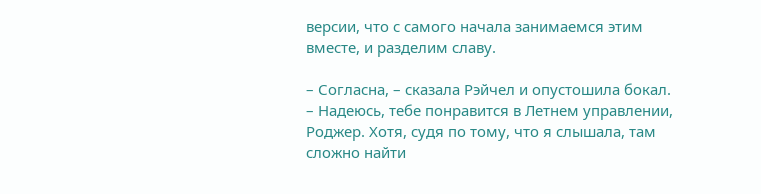версии, что с самого начала занимаемся этим вместе, и разделим славу.

– Согласна, – сказала Рэйчел и опустошила бокал. – Надеюсь, тебе понравится в Летнем управлении, Роджер. Хотя, судя по тому, что я слышала, там сложно найти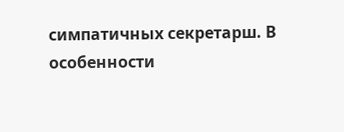симпатичных секретарш. В особенности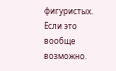фигуристых. Если это вообще возможно.